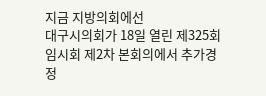지금 지방의회에선
대구시의회가 18일 열린 제325회 임시회 제2차 본회의에서 추가경정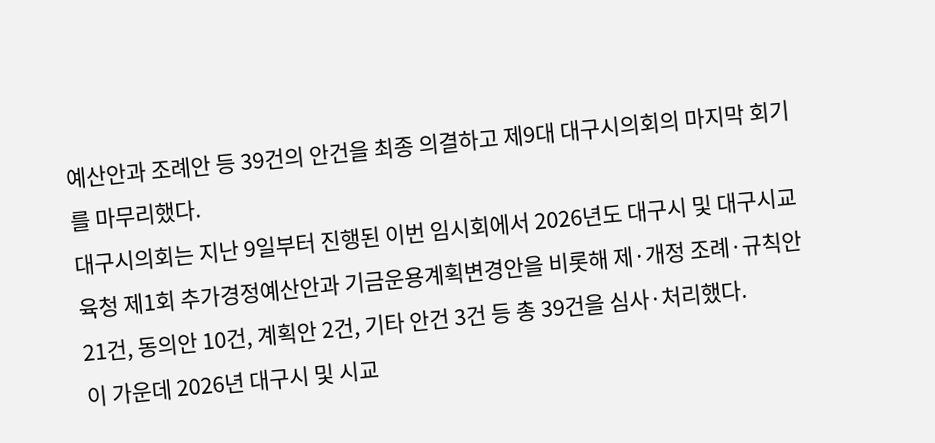예산안과 조례안 등 39건의 안건을 최종 의결하고 제9대 대구시의회의 마지막 회기를 마무리했다.
대구시의회는 지난 9일부터 진행된 이번 임시회에서 2026년도 대구시 및 대구시교육청 제1회 추가경정예산안과 기금운용계획변경안을 비롯해 제·개정 조례·규칙안 21건, 동의안 10건, 계획안 2건, 기타 안건 3건 등 총 39건을 심사·처리했다.
이 가운데 2026년 대구시 및 시교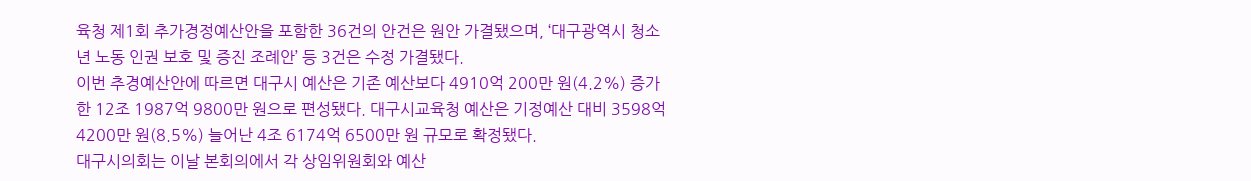육청 제1회 추가경정예산안을 포함한 36건의 안건은 원안 가결됐으며, ‘대구광역시 청소년 노동 인권 보호 및 증진 조례안’ 등 3건은 수정 가결됐다.
이번 추경예산안에 따르면 대구시 예산은 기존 예산보다 4910억 200만 원(4.2%) 증가한 12조 1987억 9800만 원으로 편성됐다. 대구시교육청 예산은 기정예산 대비 3598억 4200만 원(8.5%) 늘어난 4조 6174억 6500만 원 규모로 확정됐다.
대구시의회는 이날 본회의에서 각 상임위원회와 예산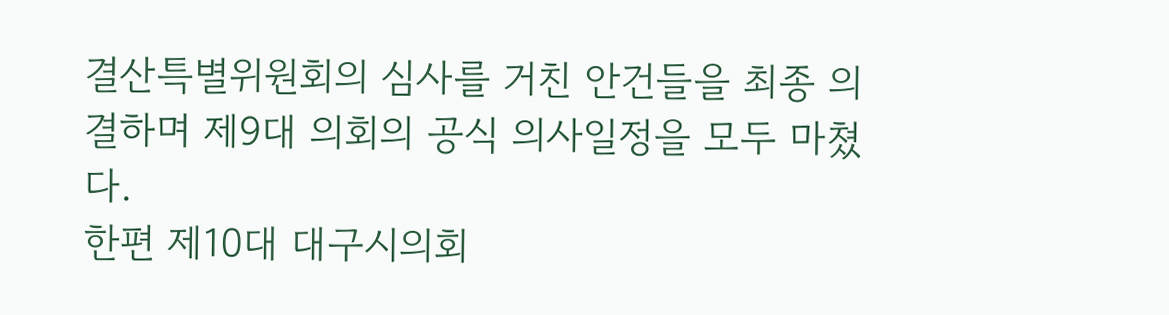결산특별위원회의 심사를 거친 안건들을 최종 의결하며 제9대 의회의 공식 의사일정을 모두 마쳤다.
한편 제10대 대구시의회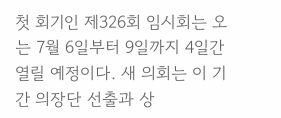첫 회기인 제326회 임시회는 오는 7월 6일부터 9일까지 4일간 열릴 예정이다. 새 의회는 이 기간 의장단 선출과 상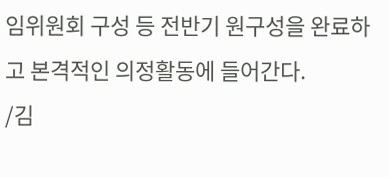임위원회 구성 등 전반기 원구성을 완료하고 본격적인 의정활동에 들어간다.
/김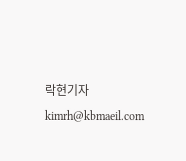락현기자 kimrh@kbmaeil.com